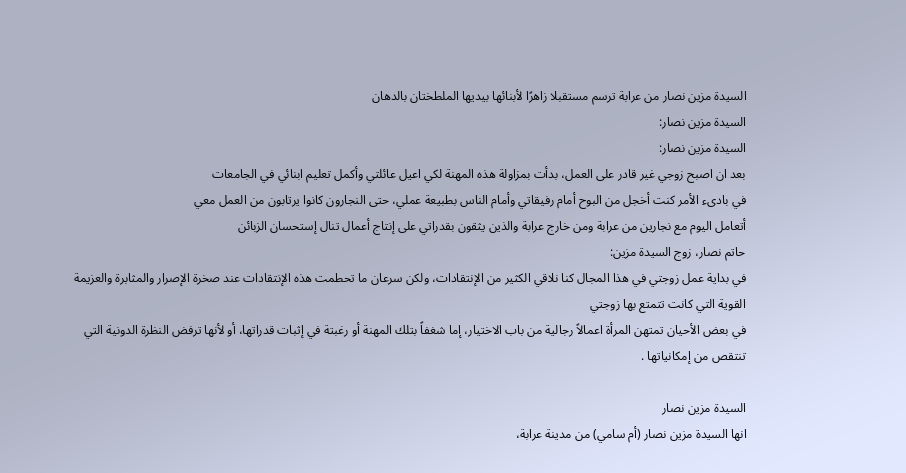السيدة مزين نصار من عرابة ترسم مستقبلا زاهرًا لأبنائها بيديها الملطختان بالدهان
السيدة مزين نصار:
السيدة مزين نصار:
بعد ان اصبح زوجي غير قادر على العمل، بدأت بمزاولة هذه المهنة لكي اعيل عائلتي وأكمل تعليم ابنائي في الجامعات
في بادىء الأمر كنت أخجل من البوح أمام رفيقاتي وأمام الناس بطبيعة عملي، حتى النجارون كانوا يرتابون من العمل معي
أتعامل اليوم مع نجارين من عرابة ومن خارج عرابة والذين يثقون بقدراتي على إنتاج أعمال تنال إستحسان الزبائن
حاتم نصار، زوج السيدة مزين:
في بداية عمل زوجتي في هذا المجال كنا نلاقي الكثير من الإنتقادات، ولكن سرعان ما تحطمت هذه الإنتقادات عند صخرة الإصرار والمثابرة والعزيمة القوية التي كانت تتمتع بها زوجتي
في بعض الأحيان تمتهن المرأة اعمالاً رجالية من باب الاختيار، إما شغفاً بتلك المهنة أو رغبتة في إثبات قدراتها، أو لأنها ترفض النظرة الدونية التي تنتقص من إمكانياتها .

السيدة مزين نصار
انها السيدة مزين نصار (أم سامي) من مدينة عرابة،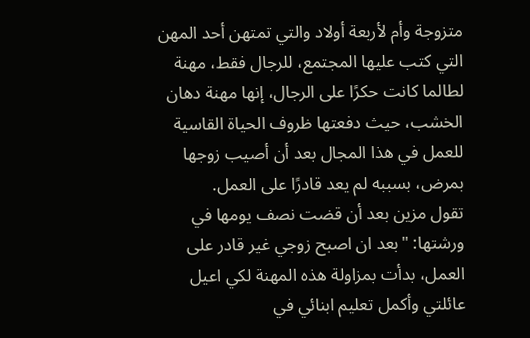متزوجة وأم لأربعة أولاد والتي تمتهن أحد المهن التي كتب عليها المجتمع، للرجال فقط، مهنة لطالما كانت حكرًا على الرجال، إنها مهنة دهان الخشب، حيث دفعتها ظروف الحياة القاسية للعمل في هذا المجال بعد أن أصيب زوجها بمرض، بسببه لم يعد قادرًا على العمل.
تقول مزين بعد أن قضت نصف يومها في ورشتها: "بعد ان اصبح زوجي غير قادر على العمل، بدأت بمزاولة هذه المهنة لكي اعيل عائلتي وأكمل تعليم ابنائي في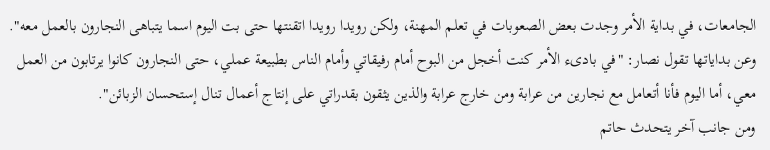الجامعات، في بداية الأمر وجدت بعض الصعوبات في تعلم المهنة، ولكن رويدا رويدا اتقنتها حتى بت اليوم اسما يتباهى النجارون بالعمل معه".
وعن بداياتها تقول نصار: "في بادىء الأمر كنت أخجل من البوح أمام رفيقاتي وأمام الناس بطبيعة عملي، حتى النجارون كانوا يرتابون من العمل معي، أما اليوم فأنا أتعامل مع نجارين من عرابة ومن خارج عرابة والذين يثقون بقدراتي على إنتاج أعمال تنال إستحسان الزبائن".
ومن جانب آخر يتحدث حاتم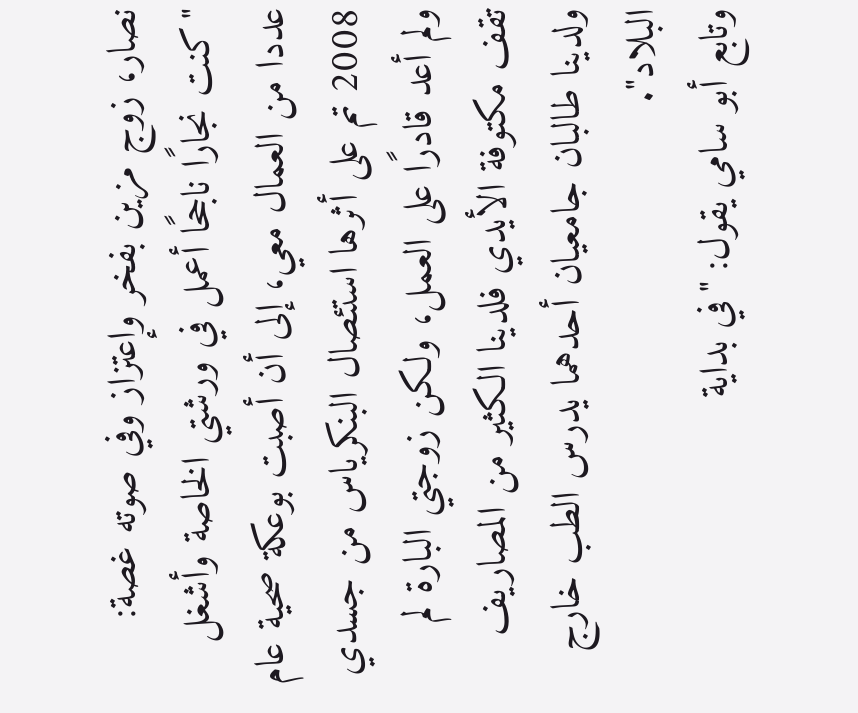نصار، زوج مزين بفخر وإعتزاز وفي صوته غصة: "كنت نجارًا ناجحًا أعمل في ورشتي الخاصة وأشغل عددا من العمال معي، إلى أن أصبت بوعكة صحية عام 2008 تم على أثرها استئصال البنكرياس من جسدي ولم أعد قادرًا على العمل، ولكن زوجتي البارة لم تقف مكتوفة الأيدي فلدينا الكثير من المصاريف ولدينا طالبان جامعيان أحدهما يدرس الطب خارج البلاد".
وتابع أبو سامي يقول: "في بداية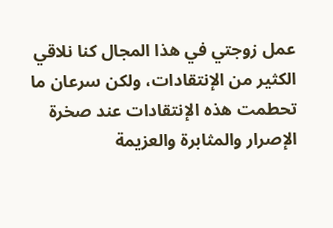عمل زوجتي في هذا المجال كنا نلاقي الكثير من الإنتقادات، ولكن سرعان ما تحطمت هذه الإنتقادات عند صخرة الإصرار والمثابرة والعزيمة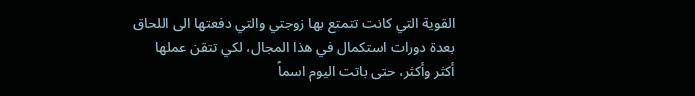القوية التي كانت تتمتع بها زوجتي والتي دفعتها الى اللحاق بعدة دورات استكمال في هذا المجال، لكي تتقن عملها أكثر وأكثر، حتى باتت اليوم اسماً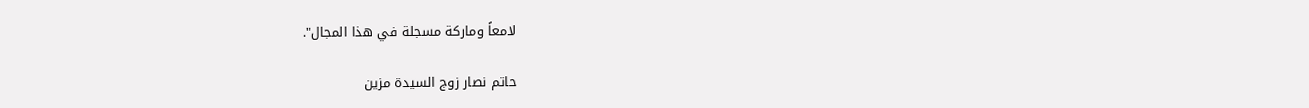لامعاً وماركة مسجلة في هذا المجال".

حاتم نصار زوج السيدة مزين